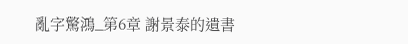亂字驚鴻_第6章 謝景泰的遺書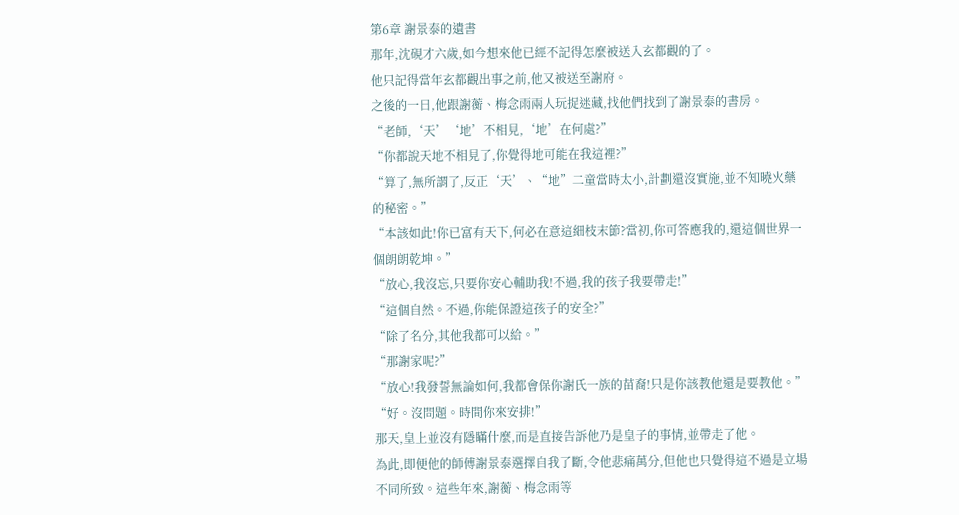第6章 謝景泰的遺書
那年,沈硯才六歲,如今想來他已經不記得怎麼被送入玄都觀的了。
他只記得當年玄都觀出事之前,他又被送至謝府。
之後的一日,他跟謝蘅、梅念雨兩人玩捉迷藏,找他們找到了謝景泰的書房。
“老師,‘天’‘地’不相見,‘地’在何處?”
“你都說天地不相見了,你覺得地可能在我這裡?”
“算了,無所謂了,反正‘天’、“地”二童當時太小,計劃還沒實施,並不知曉火藥的秘密。”
“本該如此!你已富有天下,何必在意這細枝末節?當初,你可答應我的,還這個世界一個朗朗乾坤。”
“放心,我沒忘,只要你安心輔助我!不過,我的孩子我要帶走!”
“這個自然。不過,你能保證這孩子的安全?”
“除了名分,其他我都可以給。”
“那謝家呢?”
“放心!我發誓無論如何,我都會保你謝氏一族的苗裔!只是你該教他還是要教他。”
“好。沒問題。時間你來安排!”
那天,皇上並沒有隱瞞什麼,而是直接告訴他乃是皇子的事情,並帶走了他。
為此,即便他的師傅謝景泰選擇自我了斷,令他悲痛萬分,但他也只覺得這不過是立場不同所致。這些年來,謝蘅、梅念雨等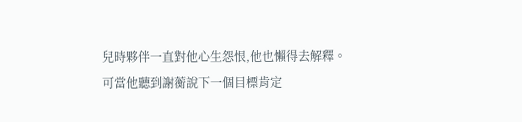兒時夥伴一直對他心生怨恨,他也懶得去解釋。
可當他聽到謝蘅說下一個目標肯定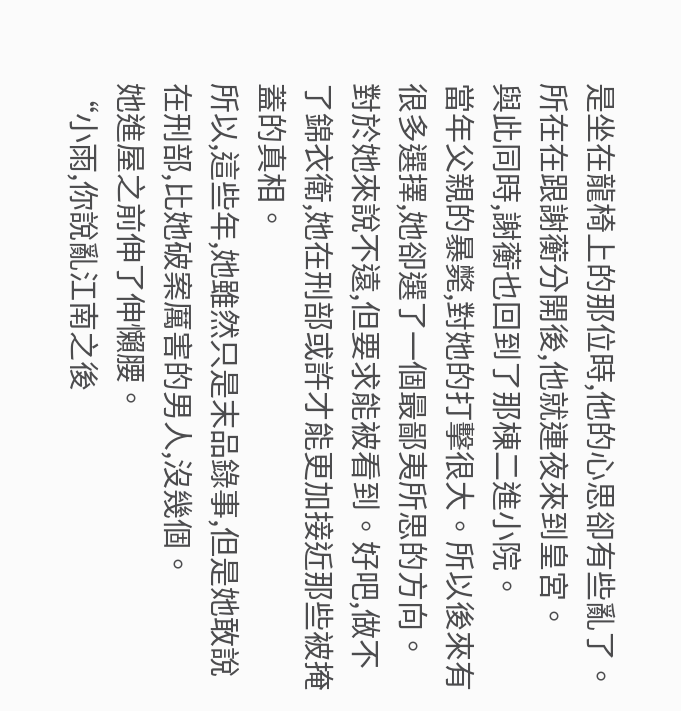是坐在龍椅上的那位時,他的心思卻有些亂了。
所在在跟謝蘅分開後,他就連夜來到皇宮。
與此同時,謝蘅也回到了那棟二進小院。
當年父親的暴斃,對她的打擊很大。所以後來有很多選擇,她卻選了一個最鄙夷所思的方向。
對於她來說不遠,但要求能被看到。好吧,做不了錦衣衛,她在刑部或許才能更加接近那些被掩蓋的真相。
所以,這些年,她雖然只是末品錄事,但是她敢說在刑部,比她破案厲害的男人,沒幾個。
她進屋之前伸了伸懶腰。
“小雨,你說亂江南之後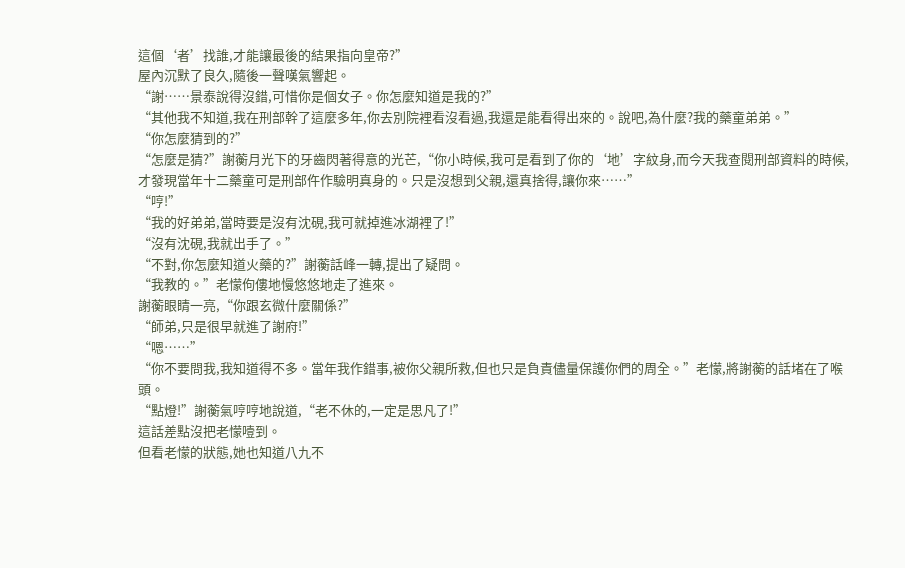這個‘者’找誰,才能讓最後的結果指向皇帝?”
屋內沉默了良久,隨後一聲嘆氣響起。
“謝……景泰說得沒錯,可惜你是個女子。你怎麼知道是我的?”
“其他我不知道,我在刑部幹了這麼多年,你去別院裡看沒看過,我還是能看得出來的。說吧,為什麼?我的藥童弟弟。”
“你怎麼猜到的?”
“怎麼是猜?”謝蘅月光下的牙齒閃著得意的光芒,“你小時候,我可是看到了你的‘地’字紋身,而今天我查閱刑部資料的時候,才發現當年十二藥童可是刑部仵作驗明真身的。只是沒想到父親,還真捨得,讓你來……”
“哼!”
“我的好弟弟,當時要是沒有沈硯,我可就掉進冰湖裡了!”
“沒有沈硯,我就出手了。”
“不對,你怎麼知道火藥的?”謝蘅話峰一轉,提出了疑問。
“我教的。”老懞佝僂地慢悠悠地走了進來。
謝蘅眼睛一亮,“你跟玄微什麼關係?”
“師弟,只是很早就進了謝府!”
“嗯……”
“你不要問我,我知道得不多。當年我作錯事,被你父親所救,但也只是負責儘量保護你們的周全。”老懞,將謝蘅的話堵在了喉頭。
“點燈!”謝蘅氣哼哼地說道,“老不休的,一定是思凡了!”
這話差點沒把老懞噎到。
但看老懞的狀態,她也知道八九不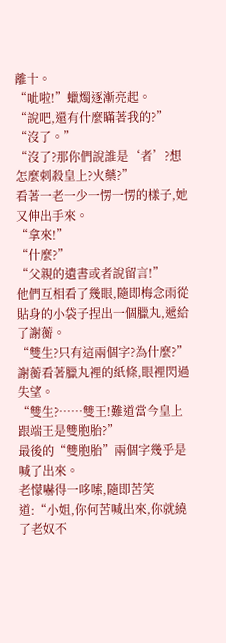離十。
“呲啦!”蠟燭逐漸亮起。
“說吧,還有什麼瞞著我的?”
“沒了。”
“沒了?那你們說誰是‘者’?想怎麼刺殺皇上?火藥?”
看著一老一少一愣一愣的樣子,她又伸出手來。
“拿來!”
“什麼?”
“父親的遺書或者說留言!”
他們互相看了幾眼,隨即梅念雨從貼身的小袋子捏出一個臘丸,遞給了謝蘅。
“雙生?只有這兩個字?為什麼?”
謝蘅看著臘丸裡的紙條,眼裡閃過失望。
“雙生?……雙王!難道當今皇上跟端王是雙胞胎?”
最後的“雙胞胎”兩個字幾乎是喊了出來。
老懞嚇得一哆嗦,隨即苦笑道:“小姐,你何苦喊出來,你就繞了老奴不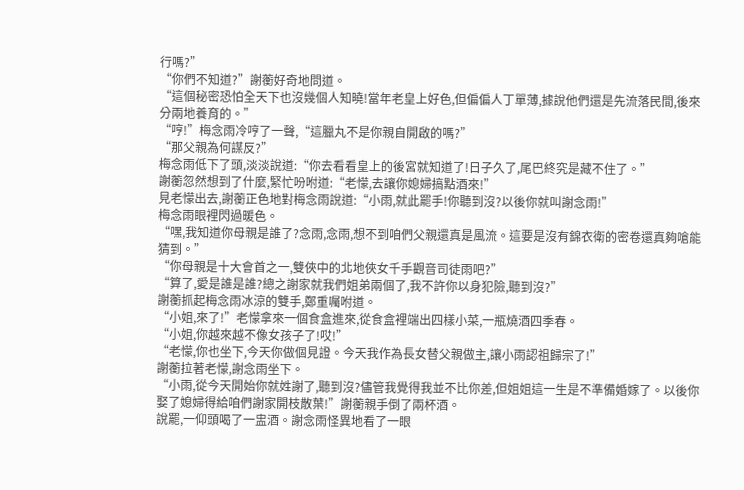行嗎?”
“你們不知道?”謝蘅好奇地問道。
“這個秘密恐怕全天下也沒幾個人知曉!當年老皇上好色,但偏偏人丁單薄,據說他們還是先流落民間,後來分兩地養育的。”
“哼!”梅念雨冷哼了一聲,“這臘丸不是你親自開啟的嗎?”
“那父親為何謀反?”
梅念雨低下了頭,淡淡說道:“你去看看皇上的後宮就知道了!日子久了,尾巴終究是藏不住了。”
謝蘅忽然想到了什麼,緊忙吩咐道:“老懞,去讓你媳婦搞點酒來!”
見老懞出去,謝蘅正色地對梅念雨說道:“小雨,就此罷手!你聽到沒?以後你就叫謝念雨!”
梅念雨眼裡閃過暖色。
“嘿,我知道你母親是誰了?念雨,念雨,想不到咱們父親還真是風流。這要是沒有錦衣衛的密卷還真夠嗆能猜到。”
“你母親是十大會首之一,雙俠中的北地俠女千手觀音司徒雨吧?”
“算了,愛是誰是誰?總之謝家就我們姐弟兩個了,我不許你以身犯險,聽到沒?”
謝蘅抓起梅念雨冰涼的雙手,鄭重囑咐道。
“小姐,來了!”老懞拿來一個食盒進來,從食盒裡端出四樣小菜,一瓶燒酒四季春。
“小姐,你越來越不像女孩子了!哎!”
“老懞,你也坐下,今天你做個見證。今天我作為長女替父親做主,讓小雨認祖歸宗了!”
謝蘅拉著老懞,謝念雨坐下。
“小雨,從今天開始你就姓謝了,聽到沒?儘管我覺得我並不比你差,但姐姐這一生是不準備婚嫁了。以後你娶了媳婦得給咱們謝家開枝散葉!”謝蘅親手倒了兩杯酒。
說罷,一仰頭喝了一盅酒。謝念雨怪異地看了一眼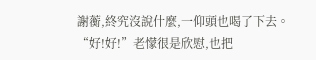謝蘅,終究沒說什麼,一仰頭也喝了下去。
“好!好!”老懞很是欣慰,也把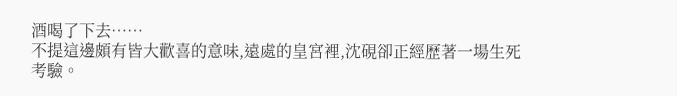酒喝了下去……
不提這邊頗有皆大歡喜的意味,遠處的皇宮裡,沈硯卻正經歷著一場生死考驗。